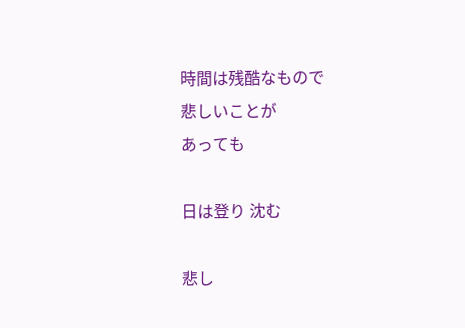時間は残酷なもので
悲しいことが
あっても

日は登り 沈む

悲し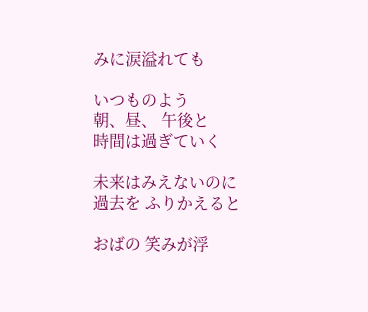みに涙溢れても

いつものよう
朝、昼、 午後と
時間は過ぎていく

未来はみえないのに
過去を ふりかえると

おばの 笑みが浮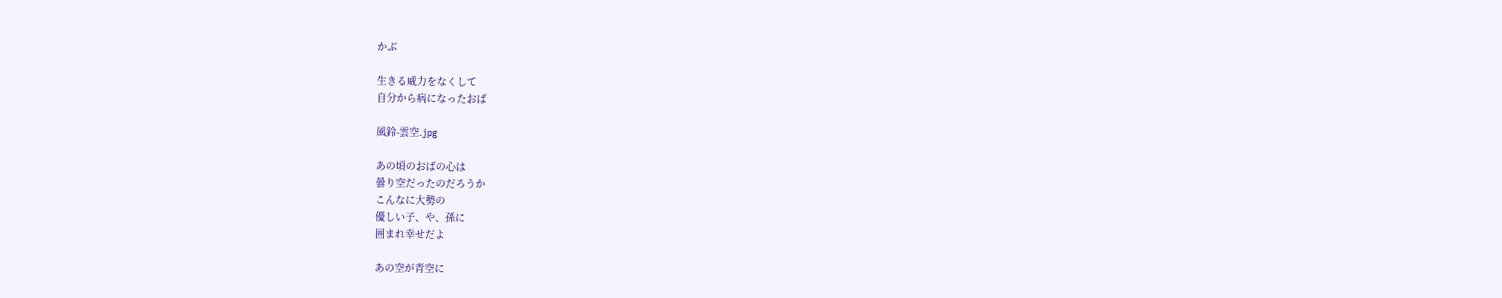かぶ

生きる威力をなくして
自分から病になったおば

風鈴-雲空.jpg

あの頃のおばの心は
曇り空だったのだろうか
こんなに大勢の
優しい子、や、孫に
囲まれ幸せだよ

あの空が青空に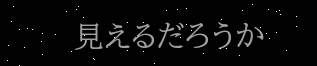見えるだろうか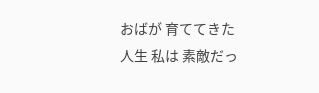おばが 育ててきた
人生 私は 素敵だっ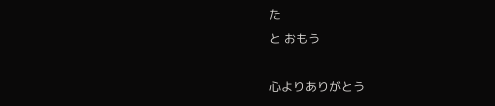た
と おもう

心よりありがとう